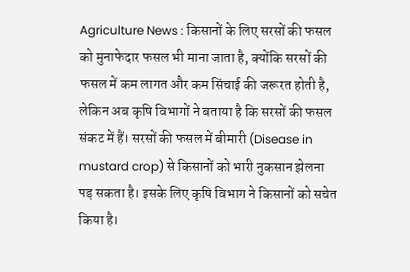Agriculture News : किसानों के लिए सरसों की फसल को मुनाफेदार फसल भी माना जाता है, क्योंकि सरसों की फसल में कम लागत और कम सिंचाई की जरूरत होती है, लेकिन अब कृषि विभागों ने बताया है कि सरसों की फसल संकट में हैं। सरसों की फसल में बीमारी (Disease in mustard crop) से किसानों को भारी नुकसान झेलना पड़ सकता है। इसके लिए कृषि विभाग ने किसानों को सचेत किया है।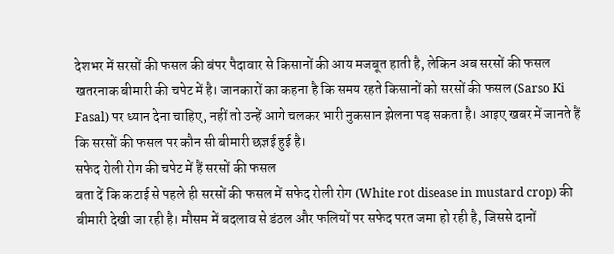देशभर में सरसों की फसल की बंपर पैदावार से किसानों की आय मजबूत हाती है, लेकिन अब सरसों की फसल खतरनाक बीमारी की चपेट में है। जानकारों का कहना है कि समय रहते किसानों को सरसों की फसल (Sarso Ki Fasal) पर ध्यान देना चाहिए, नहीं तो उन्हें आगे चलकर भारी नुकसान झेलना पड़ सकता है। आइए खबर में जानते हैं कि सरसों की फसल पर कौन सी बीमारी छज्ञई हुई है।
सफेद रोली रोग की चपेट में हैं सरसों की फसल
बता दें कि कटाई से पहले ही सरसों की फसल में सफेद रोली रोग (White rot disease in mustard crop) की बीमारी देखी जा रही है। मौसम में बदलाव से डंठल और फलियों पर सफेद परत जमा हो रही है, जिससे दानों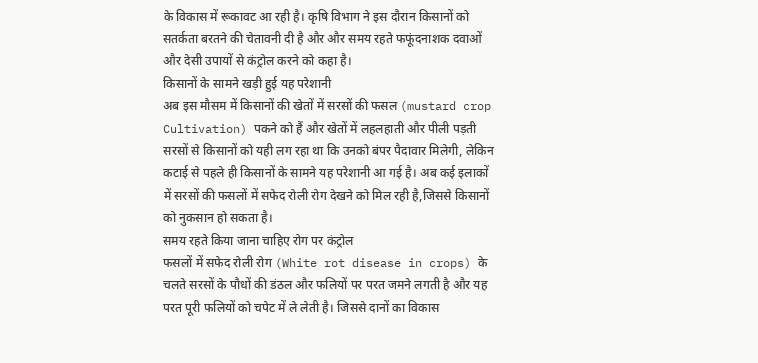के विकास में रूकावट आ रही है। कृषि विभाग ने इस दौरान किसानों को सतर्कता बरतने की चेतावनी दी है और और समय रहते फफूंदनाशक दवाओं और देसी उपायों से कंट्रोल करने को कहा है।
किसानों के सामने खड़ी हुई यह परेशानी
अब इस मौसम में किसानों की खेतों में सरसों की फसल (mustard crop Cultivation) पकने को हैं और खेतों में लहलहाती और पीली पड़ती सरसों से किसानों को यही लग रहा था कि उनको बंपर पैदावार मिलेगी, लेकिन कटाई से पहले ही किसानों के सामने यह परेशानी आ गई है। अब कई इलाकों में सरसों की फसलों में सफेद रोली रोग देखने को मिल रही है,जिससे किसानों को नुकसान हो सकता है।
समय रहते किया जाना चाहिए रोग पर कंट्रोल
फसलों में सफेद रोली रोग (White rot disease in crops) के चलते सरसों के पौधों की डंठल और फलियों पर परत जमने लगती है और यह परत पूरी फलियों को चपेट में ले लेती है। जिससे दानों का विकास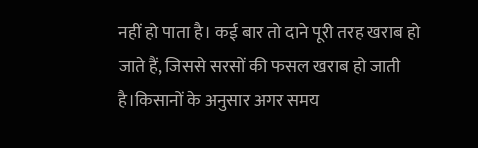नहीं हो पाता है। कई बार तो दाने पूरी तरह खराब हो जाते हैं, जिससे सरसों की फसल खराब हो जाती है।किसानों के अनुसार अगर समय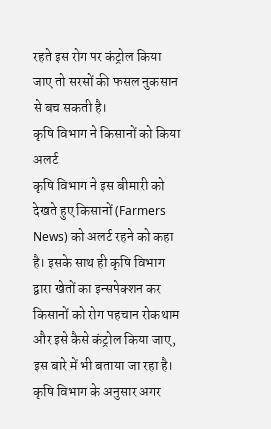रहते इस रोग पर कंट्रोल किया जाए तो सरसों की फसल नुकसान से बच सकती है।
कृषि विभाग ने किसानों को किया अलर्ट
कृषि विभाग ने इस बीमारी को देखते हुए किसानों (Farmers News) को अलर्ट रहने को कहा है। इसके साथ ही कृषि विभाग द्वारा खेतों का इन्सपेक्शन कर किसानों को रोग पहचान रोकथाम और इसे कैसे कंट्रोल किया जाए, इस बारे में भी बताया जा रहा है। कृषि विभाग के अनुसार अगर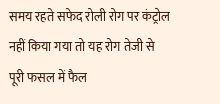समय रहते सफेद रोली रोग पर कंट्रोल नहीं किया गया तो यह रोग तेजी से पूरी फसल में फैल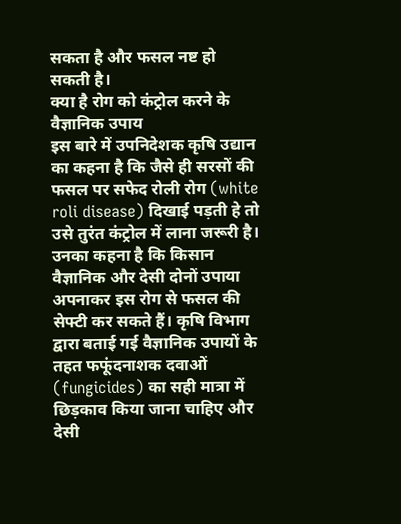सकता है और फसल नष्ट हो सकती है।
क्या है रोग को कंट्रोल करने के वैज्ञानिक उपाय
इस बारे में उपनिदेशक कृषि उद्यान का कहना है कि जैसे ही सरसों की फसल पर सफेद रोली रोग (white roli disease) दिखाई पड़ती हे तो उसे तुरंत कंट्रोल में लाना जरूरी है। उनका कहना है कि किसान वैज्ञानिक और देसी दोनों उपाया अपनाकर इस रोग से फसल की सेफ्टी कर सकते हैं। कृषि विभाग द्वारा बताई गई वैज्ञानिक उपायों के तहत फफूंदनाशक दवाओं (fungicides) का सही मात्रा में छिड़काव किया जाना चाहिए और देसी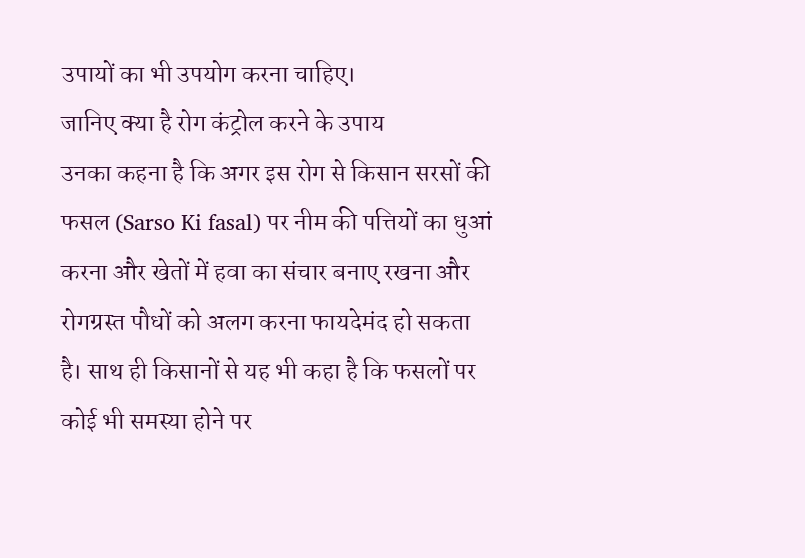उपायों का भी उपयोग करना चाहिए।
जानिए क्या है रोग कंट्रोल करने के उपाय
उनका कहना है कि अगर इस रोग से किसान सरसों की फसल (Sarso Ki fasal) पर नीम की पत्तियों का धुआं करना और खेतों में हवा का संचार बनाए रखना और रोगग्रस्त पौधों को अलग करना फायदेमंद हो सकता है। साथ ही किसानों से यह भी कहा है कि फसलों पर कोई भी समस्या होने पर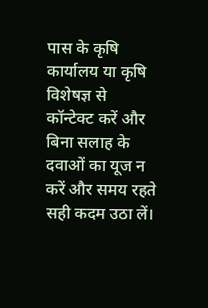पास के कृषि कार्यालय या कृषि विशेषज्ञ से कॉन्टेक्ट करें और बिना सलाह के दवाओं का यूज न करें और समय रहते सही कदम उठा लें।